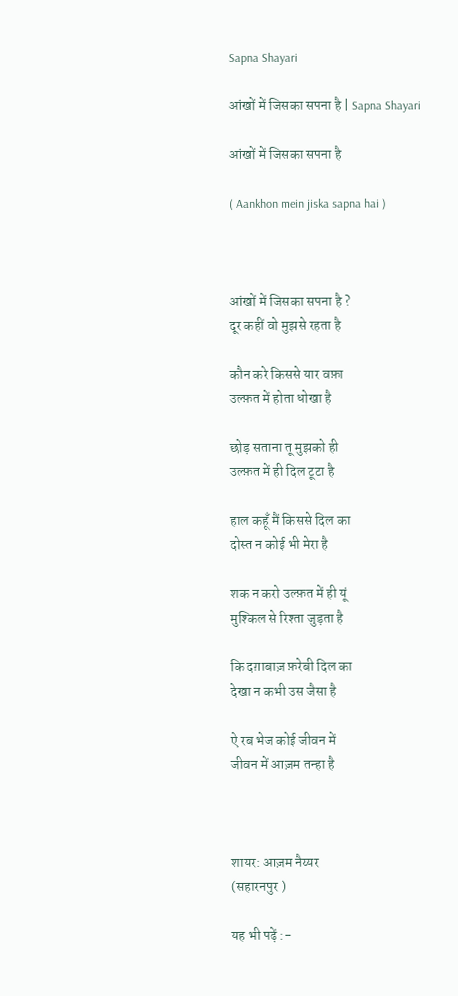Sapna Shayari

आंखों में जिसका सपना है | Sapna Shayari

आंखों में जिसका सपना है

( Aankhon mein jiska sapna hai )



आंखों में जिसका सपना है ?
दूर कहीं वो मुझसे रहता है

कौन करे किससे यार वफ़ा
उल्फ़त में होता धोखा है

छोड़ सताना तू मुझको ही
उल्फ़त में ही दिल टूटा है

हाल कहूँ मैं किससे दिल का
दोस्त न कोई भी मेरा है

शक न करो उल्फ़त में ही यूं
मुश्किल से रिश्ता जुड़ता है

कि दग़ाबाज़ फ़रेबी दिल का
देखा न कभी उस जैसा है

ऐ रब भेज कोई जीवन में
जीवन में आज़म तन्हा है



शायर: आज़म नैय्यर
(सहारनपुर )

यह भी पढ़ें :-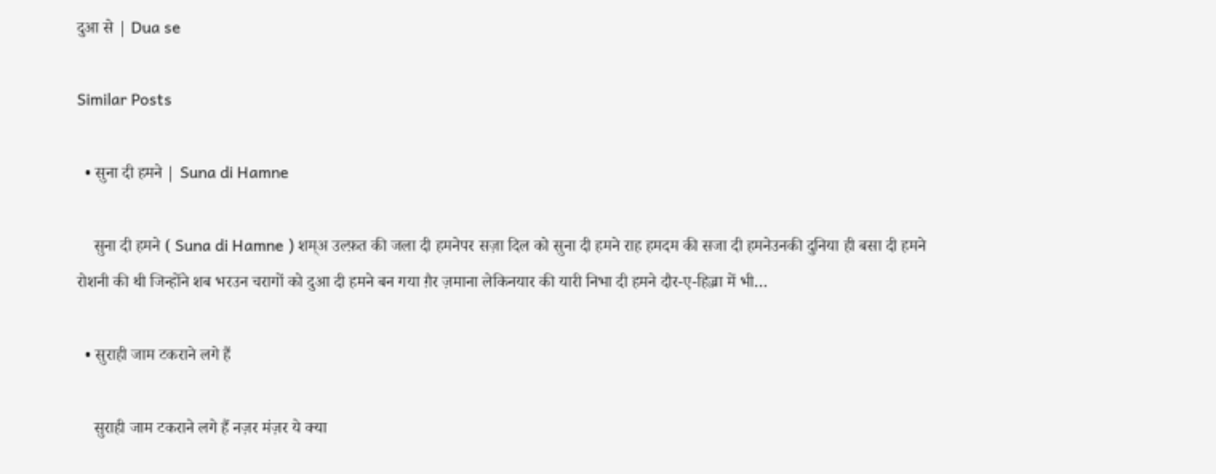दुआ से | Dua se

Similar Posts

  • सुना दी हमने | Suna di Hamne

    सुना दी हमने ( Suna di Hamne ) शम्अ उल्फ़त की जला दी हमनेपर सज़ा दिल को सुना दी हमने राह हमदम की सजा दी हमनेउनकी दुनिया ही बसा दी हमने रोशनी की थी जिन्होंने शब भरउन चरागों को दुआ दी हमने बन गया ग़ैर ज़माना लेकिनयार की यारी निभा दी हमने दौर-ए-हिज़्रा में भी…

  • सुराही जाम टकराने लगे हैं

    सुराही जाम टकराने लगे हैं नज़र मंज़र ये क्या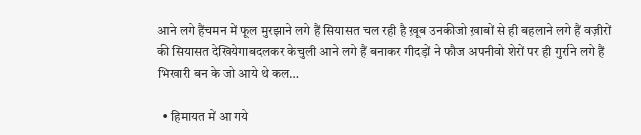आने लगे हैंचमन में फूल मुरझाने लगे हैं सियासत चल रही है ख़ूब उनकीजो ख़ाबों से ही बहलाने लगे हैं वज़ीरों की सियासत देखियेगाबदलकर केचुली आने लगे हैं बनाकर गीदड़ों ने फौज अपनीवो शेरों पर ही गुर्राने लगे हैं भिखारी बन के जो आये थे कल…

  • हिमायत में आ गये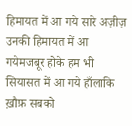हिमायत में आ गये सारे अज़ीज़ उनकी हिमायत में आ गयेमजबूर होके हम भी सियासत में आ गये हाँलाकि ख़ौफ़ सबको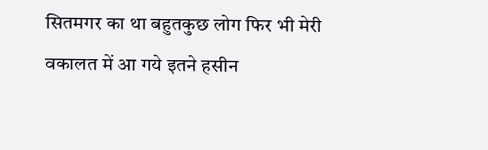सितमगर का था बहुतकुछ लोग फिर भी मेरी वकालत में आ गये इतने हसीन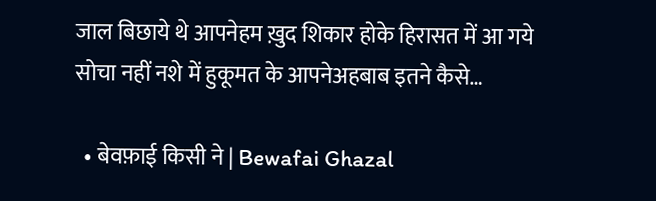जाल बिछाये थे आपनेहम ख़ुद शिकार होके हिरासत में आ गये सोचा नहीं नशे में हुकूमत के आपनेअहबाब इतने कैसे…

  • बेवफ़ाई किसी ने | Bewafai Ghazal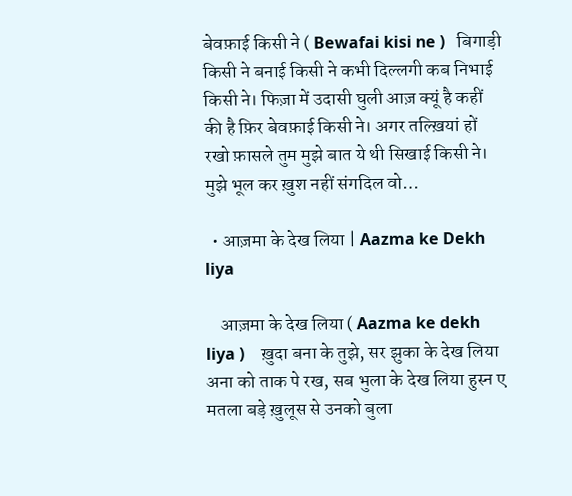बेवफ़ाई किसी ने ( Bewafai kisi ne )   बिगाड़ी किसी ने बनाई किसी ने कभी दिल्लगी कब निभाई किसी ने। फिज़ा में उदासी घुली आज़ क्यूं है कहीं की है फ़िर बेवफ़ाई किसी ने। अगर तल्ख़ियां हों रखो फ़ासले तुम मुझे बात ये थी सिखाई किसी ने। मुझे भूल कर ख़ुश नहीं संगदिल वो…

  • आज़मा के देख लिया | Aazma ke Dekh liya

    आज़मा के देख लिया ( Aazma ke dekh liya )    ख़ुदा बना के तुझे, सर झुका के देख लिया अना को ताक पे रख, सब भुला के देख लिया हुस्न ए मतला बड़े ख़ुलूस से उनको बुला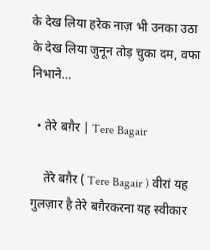के देख लिया हरेक नाज़ भी उनका उठा के देख लिया जुनून तोड़ चुका दम, वफा निभाने…

  • तेरे बग़ैर | Tere Bagair

    तेरे बग़ैर ( Tere Bagair ) वीरां यह गुलज़ार है तेरे बग़ैरकरना यह स्वीकार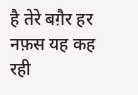है तेरे बग़ैर हर नफ़स यह कह रही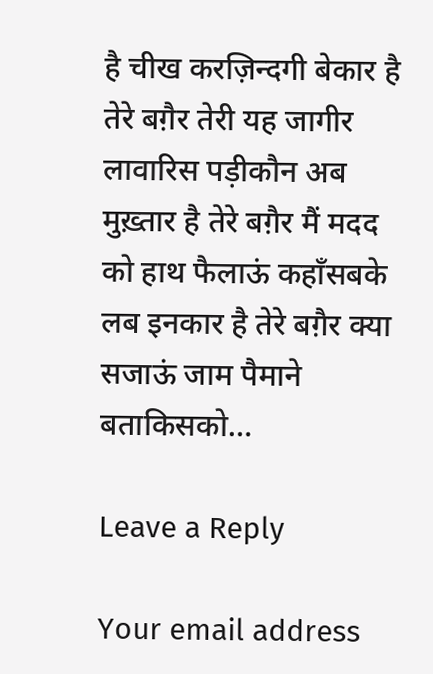है चीख करज़िन्दगी बेकार है तेरे बग़ैर तेरी यह जागीर लावारिस पड़ीकौन अब मुख़्तार है तेरे बग़ैर मैं मदद को हाथ फैलाऊं कहाँसबके लब इनकार है तेरे बग़ैर क्या सजाऊं जाम पैमाने बताकिसको…

Leave a Reply

Your email address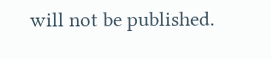will not be published.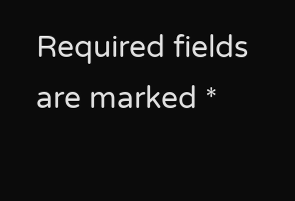Required fields are marked *